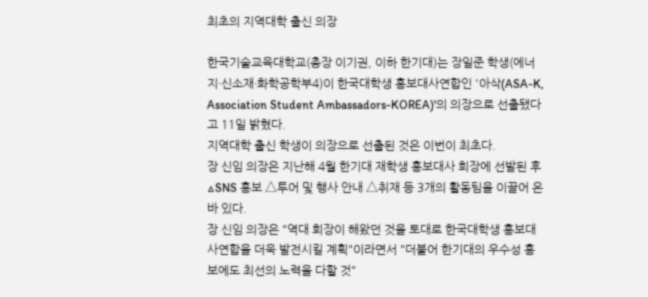최초의 지역대학 출신 의장

한국기술교육대학교(총장 이기권, 이하 한기대)는 장일준 학생(에너지·신소재·화학공학부4)이 한국대학생 홍보대사연합인 '아삭(ASA-K, Association Student Ambassadors-KOREA)'의 의장으로 선출됐다고 11일 밝혔다.
지역대학 출신 학생이 의장으로 선출된 것은 이번이 최초다.
장 신임 의장은 지난해 4월 한기대 재학생 홍보대사 회장에 선발된 후 △SNS 홍보 △투어 및 행사 안내 △취재 등 3개의 활동팀을 이끌어 온 바 있다.
장 신임 의장은 "역대 회장이 해왔던 것을 토대로 한국대학생 홍보대사연합을 더욱 발전시킬 계획"이라면서 "더불어 한기대의 우수성 홍보에도 최선의 노력을 다할 것"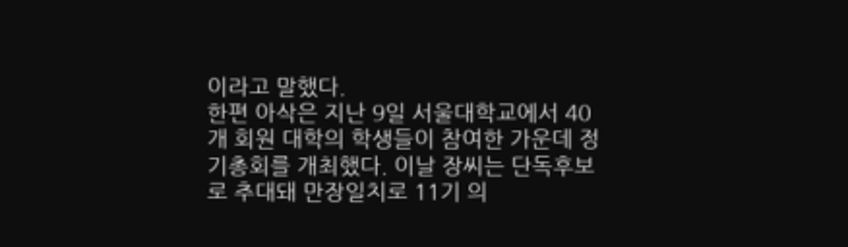이라고 말했다.
한편 아삭은 지난 9일 서울대학교에서 40개 회원 대학의 학생들이 참여한 가운데 정기총회를 개최했다. 이날 장씨는 단독후보로 추대돼 만장일치로 11기 의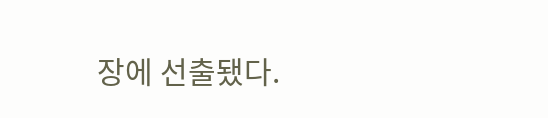장에 선출됐다.